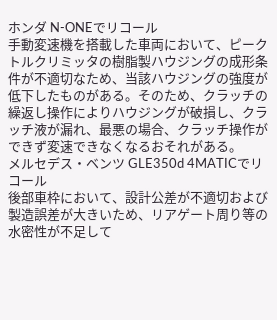ホンダ N-ONEでリコール
手動変速機を搭載した車両において、ピークトルクリミッタの樹脂製ハウジングの成形条件が不適切なため、当該ハウジングの強度が低下したものがある。そのため、クラッチの繰返し操作によりハウジングが破損し、クラッチ液が漏れ、最悪の場合、クラッチ操作ができず変速できなくなるおそれがある。
メルセデス・ベンツ GLE350d 4MATICでリコール
後部車枠において、設計公差が不適切および製造誤差が大きいため、リアゲート周り等の水密性が不足して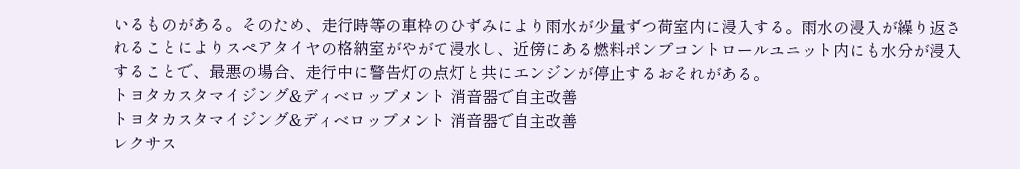いるものがある。そのため、走行時等の車枠のひずみにより雨水が少量ずつ荷室内に浸入する。雨水の浸入が繰り返されることによりスペアタイヤの格納室がやがて浸水し、近傍にある燃料ポンプコントロールユニット内にも水分が浸入することで、最悪の場合、走行中に警告灯の点灯と共にエンジンが停止するおそれがある。
トヨタカスタマイジング&ディベロップメント 消音器で自主改善
トヨタカスタマイジング&ディベロップメント 消音器で自主改善
レクサス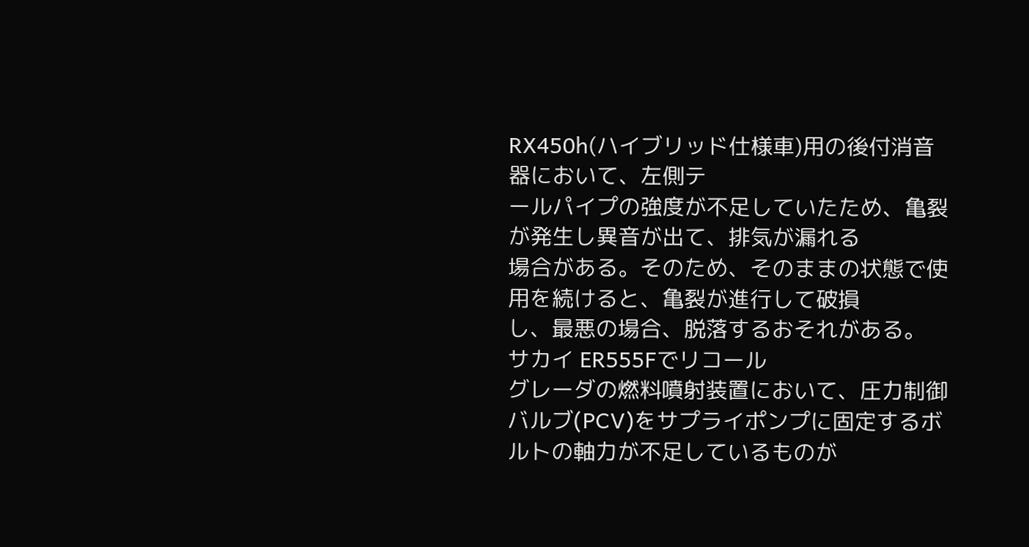RX450h(ハイブリッド仕様車)用の後付消音器において、左側テ
ールパイプの強度が不足していたため、亀裂が発生し異音が出て、排気が漏れる
場合がある。そのため、そのままの状態で使用を続けると、亀裂が進行して破損
し、最悪の場合、脱落するおそれがある。
サカイ ER555Fでリコール
グレーダの燃料噴射装置において、圧力制御バルブ(PCV)をサプライポンプに固定するボルトの軸力が不足しているものが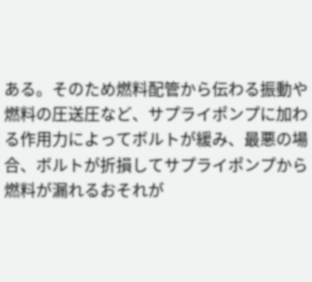ある。そのため燃料配管から伝わる振動や燃料の圧送圧など、サプライポンプに加わる作用力によってボルトが緩み、最悪の場合、ボルトが折損してサプライポンプから燃料が漏れるおそれが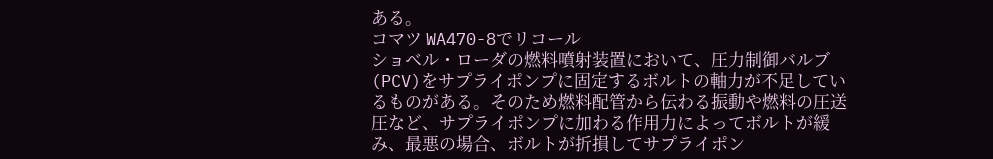ある。
コマツ WA470-8でリコール
ショベル・ローダの燃料噴射装置において、圧力制御バルブ(PCV)をサプライポンプに固定するボルトの軸力が不足しているものがある。そのため燃料配管から伝わる振動や燃料の圧送圧など、サプライポンプに加わる作用力によってボルトが緩み、最悪の場合、ボルトが折損してサプライポン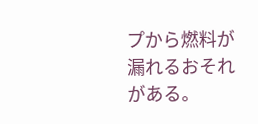プから燃料が漏れるおそれがある。